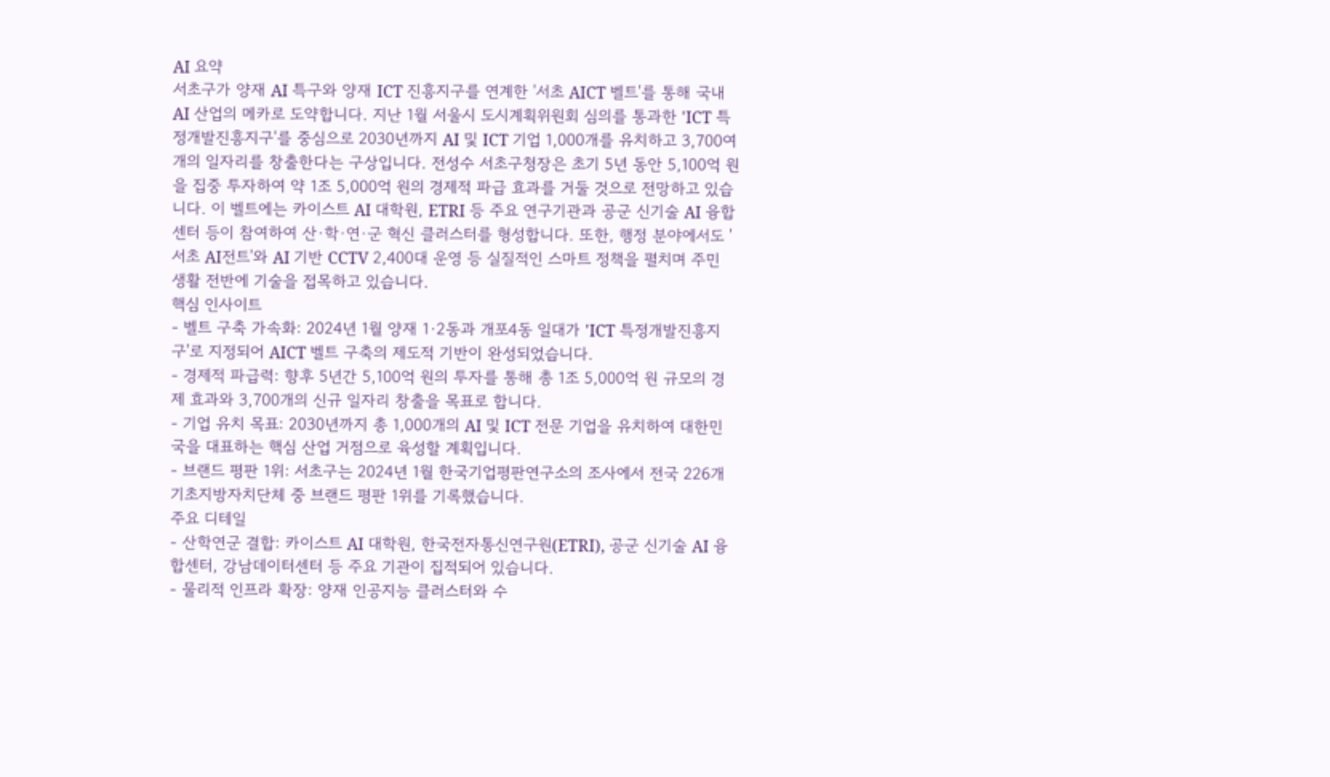AI 요약
서초구가 양재 AI 특구와 양재 ICT 진흥지구를 연계한 '서초 AICT 벨트'를 통해 국내 AI 산업의 메카로 도약합니다. 지난 1월 서울시 도시계획위원회 심의를 통과한 'ICT 특정개발진흥지구'를 중심으로 2030년까지 AI 및 ICT 기업 1,000개를 유치하고 3,700여 개의 일자리를 창출한다는 구상입니다. 전성수 서초구청장은 초기 5년 동안 5,100억 원을 집중 투자하여 약 1조 5,000억 원의 경제적 파급 효과를 거둘 것으로 전망하고 있습니다. 이 벨트에는 카이스트 AI 대학원, ETRI 등 주요 연구기관과 공군 신기술 AI 융합센터 등이 참여하여 산·학·연·군 혁신 클러스터를 형성합니다. 또한, 행정 분야에서도 '서초 AI전트'와 AI 기반 CCTV 2,400대 운영 등 실질적인 스마트 정책을 펼치며 주민 생활 전반에 기술을 접목하고 있습니다.
핵심 인사이트
- 벨트 구축 가속화: 2024년 1월 양재 1·2동과 개포4동 일대가 'ICT 특정개발진흥지구'로 지정되어 AICT 벨트 구축의 제도적 기반이 완성되었습니다.
- 경제적 파급력: 향후 5년간 5,100억 원의 투자를 통해 총 1조 5,000억 원 규모의 경제 효과와 3,700개의 신규 일자리 창출을 목표로 합니다.
- 기업 유치 목표: 2030년까지 총 1,000개의 AI 및 ICT 전문 기업을 유치하여 대한민국을 대표하는 핵심 산업 거점으로 육성할 계획입니다.
- 브랜드 평판 1위: 서초구는 2024년 1월 한국기업평판연구소의 조사에서 전국 226개 기초지방자치단체 중 브랜드 평판 1위를 기록했습니다.
주요 디테일
- 산학연군 결합: 카이스트 AI 대학원, 한국전자통신연구원(ETRI), 공군 신기술 AI 융합센터, 강남데이터센터 등 주요 기관이 집적되어 있습니다.
- 물리적 인프라 확장: 양재 인공지능 클러스터와 수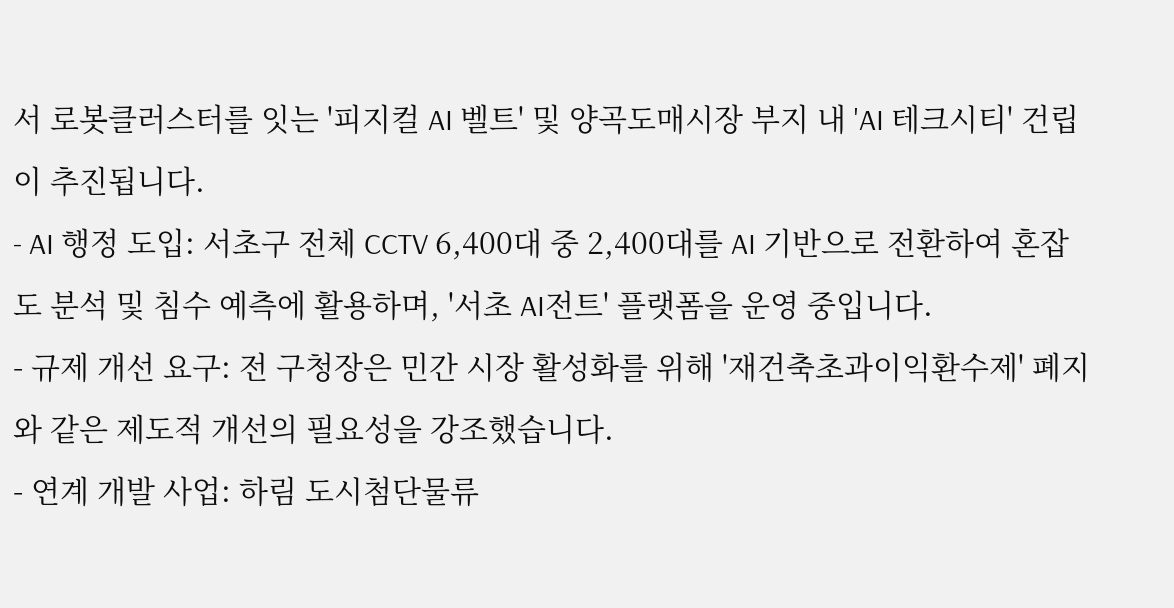서 로봇클러스터를 잇는 '피지컬 AI 벨트' 및 양곡도매시장 부지 내 'AI 테크시티' 건립이 추진됩니다.
- AI 행정 도입: 서초구 전체 CCTV 6,400대 중 2,400대를 AI 기반으로 전환하여 혼잡도 분석 및 침수 예측에 활용하며, '서초 AI전트' 플랫폼을 운영 중입니다.
- 규제 개선 요구: 전 구청장은 민간 시장 활성화를 위해 '재건축초과이익환수제' 폐지와 같은 제도적 개선의 필요성을 강조했습니다.
- 연계 개발 사업: 하림 도시첨단물류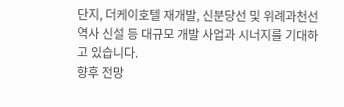단지, 더케이호텔 재개발, 신분당선 및 위례과천선 역사 신설 등 대규모 개발 사업과 시너지를 기대하고 있습니다.
향후 전망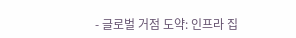- 글로벌 거점 도약: 인프라 집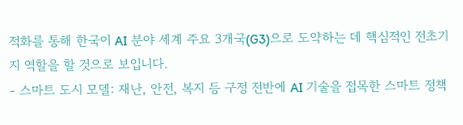적화를 통해 한국이 AI 분야 세계 주요 3개국(G3)으로 도약하는 데 핵심적인 전초기지 역할을 할 것으로 보입니다.
- 스마트 도시 모델: 재난, 안전, 복지 등 구정 전반에 AI 기술을 접목한 스마트 정책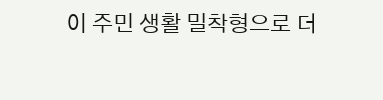이 주민 생활 밀착형으로 더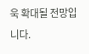욱 확대될 전망입니다.